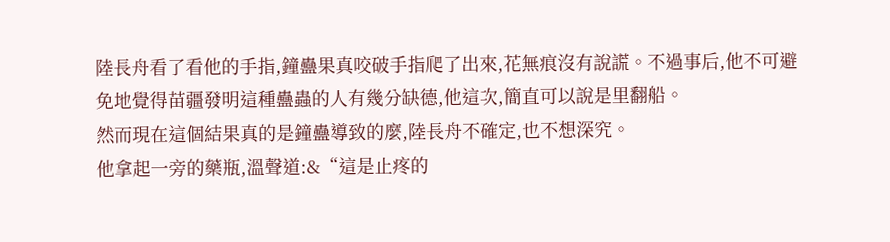陸長舟看了看他的手指,鐘蠱果真咬破手指爬了出來,花無痕沒有說謊。不過事后,他不可避免地覺得苗疆發明這種蠱蟲的人有幾分缺德,他這次,簡直可以說是里翻船。
然而現在這個結果真的是鐘蠱導致的麼,陸長舟不確定,也不想深究。
他拿起一旁的藥瓶,溫聲道:&“這是止疼的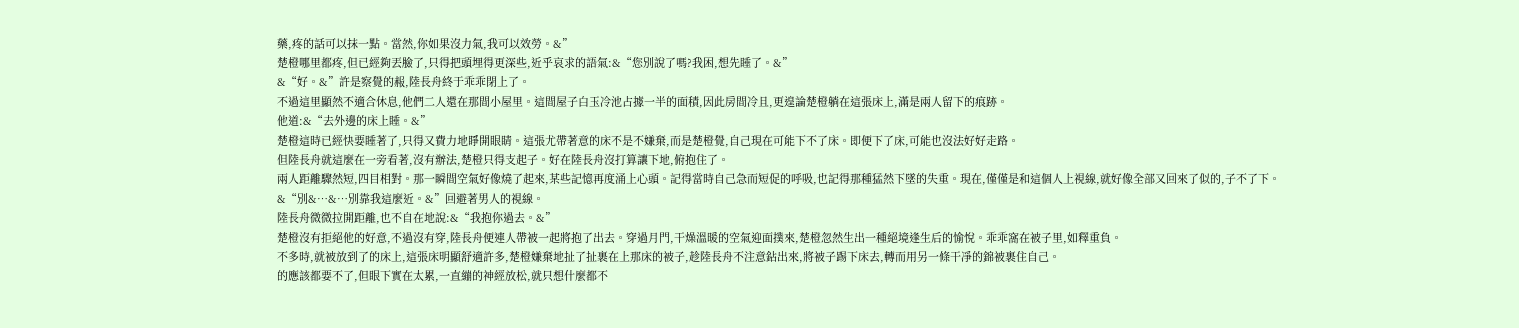藥,疼的話可以抹一點。當然,你如果沒力氣,我可以效勞。&”
楚橙哪里都疼,但已經夠丟臉了,只得把頭埋得更深些,近乎哀求的語氣:&“您別說了嗎?我困,想先睡了。&”
&“好。&”許是察覺的赧,陸長舟終于乖乖閉上了。
不過這里顯然不適合休息,他們二人還在那間小屋里。這間屋子白玉冷池占據一半的面積,因此房間冷且,更遑論楚橙躺在這張床上,滿是兩人留下的痕跡。
他道:&“去外邊的床上睡。&”
楚橙這時已經快要睡著了,只得又費力地睜開眼睛。這張尤帶著意的床不是不嫌棄,而是楚橙覺,自己現在可能下不了床。即便下了床,可能也沒法好好走路。
但陸長舟就這麼在一旁看著,沒有辦法,楚橙只得支起子。好在陸長舟沒打算讓下地,俯抱住了。
兩人距離驟然短,四目相對。那一瞬間空氣好像燒了起來,某些記憶再度涌上心頭。記得當時自己急而短促的呼吸,也記得那種猛然下墜的失重。現在,僅僅是和這個人上視線,就好像全部又回來了似的,子不了下。
&“別&…&…別靠我這麼近。&”回避著男人的視線。
陸長舟微微拉開距離,也不自在地說:&“我抱你過去。&”
楚橙沒有拒絕他的好意,不過沒有穿,陸長舟便連人帶被一起將抱了出去。穿過月門,干燥溫暖的空氣迎面撲來,楚橙忽然生出一種絕境逢生后的愉悅。乖乖窩在被子里,如釋重負。
不多時,就被放到了的床上,這張床明顯舒適許多,楚橙嫌棄地扯了扯裹在上那床的被子,趁陸長舟不注意鉆出來,將被子踢下床去,轉而用另一條干凈的錦被裹住自己。
的應該都要不了,但眼下實在太累,一直繃的神經放松,就只想什麼都不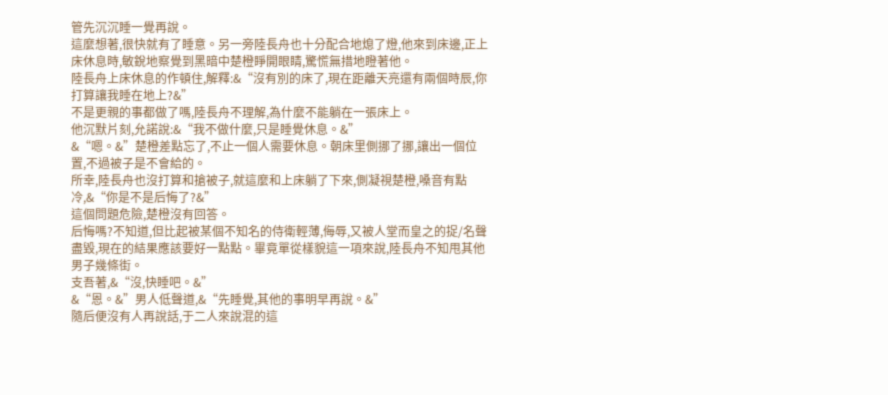管先沉沉睡一覺再說。
這麼想著,很快就有了睡意。另一旁陸長舟也十分配合地熄了燈,他來到床邊,正上床休息時,敏銳地察覺到黑暗中楚橙睜開眼睛,驚慌無措地瞪著他。
陸長舟上床休息的作頓住,解釋:&“沒有別的床了,現在距離天亮還有兩個時辰,你打算讓我睡在地上?&”
不是更親的事都做了嗎,陸長舟不理解,為什麼不能躺在一張床上。
他沉默片刻,允諾說:&“我不做什麼,只是睡覺休息。&”
&“嗯。&”楚橙差點忘了,不止一個人需要休息。朝床里側挪了挪,讓出一個位置,不過被子是不會給的。
所幸,陸長舟也沒打算和搶被子,就這麼和上床躺了下來,側凝視楚橙,嗓音有點冷,&“你是不是后悔了?&”
這個問題危險,楚橙沒有回答。
后悔嗎?不知道,但比起被某個不知名的侍衛輕薄,侮辱,又被人堂而皇之的捉/名聲盡毀,現在的結果應該要好一點點。畢竟單從樣貌這一項來說,陸長舟不知甩其他男子幾條街。
支吾著,&“沒,快睡吧。&”
&“恩。&”男人低聲道,&“先睡覺,其他的事明早再說。&”
隨后便沒有人再說話,于二人來說混的這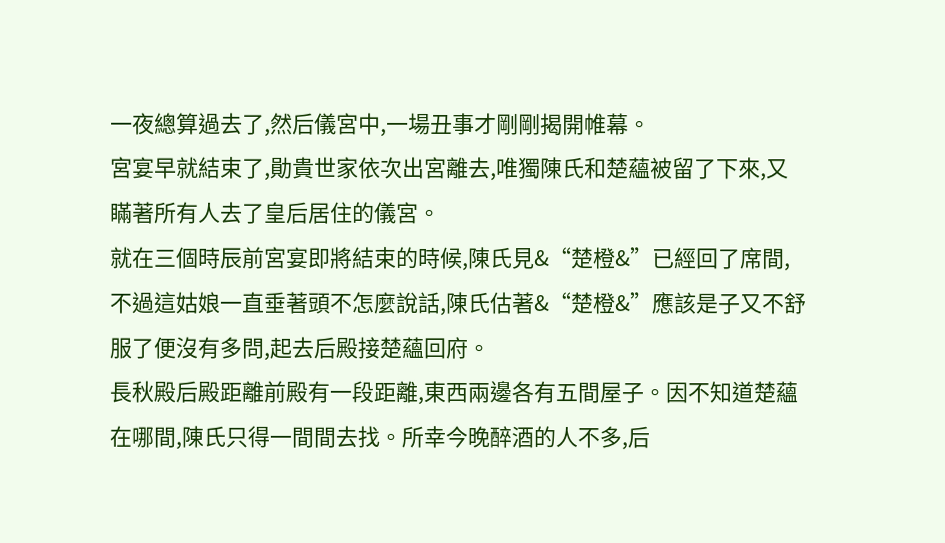一夜總算過去了,然后儀宮中,一場丑事才剛剛揭開帷幕。
宮宴早就結束了,勛貴世家依次出宮離去,唯獨陳氏和楚蘊被留了下來,又瞞著所有人去了皇后居住的儀宮。
就在三個時辰前宮宴即將結束的時候,陳氏見&“楚橙&”已經回了席間,不過這姑娘一直垂著頭不怎麼說話,陳氏估著&“楚橙&”應該是子又不舒服了便沒有多問,起去后殿接楚蘊回府。
長秋殿后殿距離前殿有一段距離,東西兩邊各有五間屋子。因不知道楚蘊在哪間,陳氏只得一間間去找。所幸今晚醉酒的人不多,后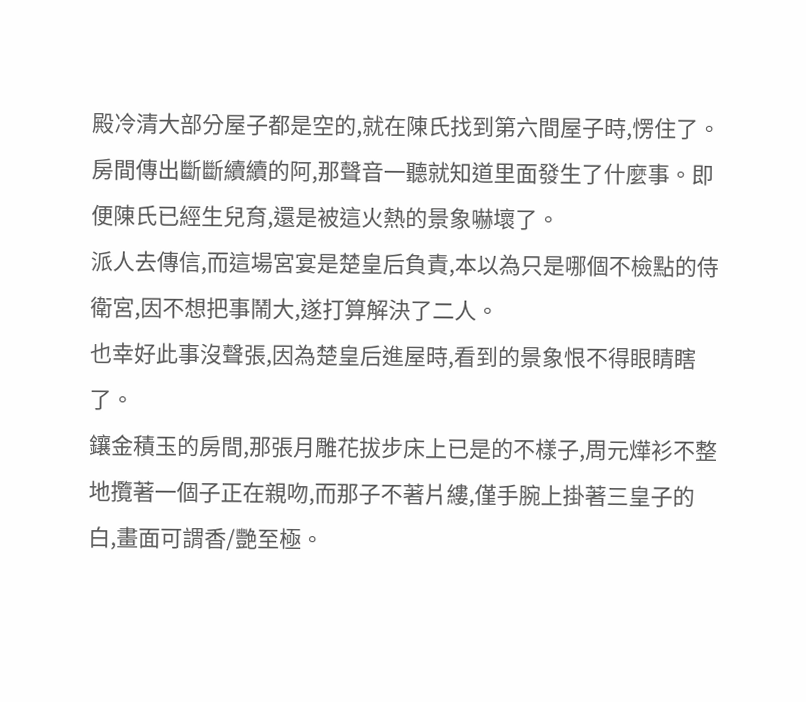殿冷清大部分屋子都是空的,就在陳氏找到第六間屋子時,愣住了。
房間傳出斷斷續續的阿,那聲音一聽就知道里面發生了什麼事。即便陳氏已經生兒育,還是被這火熱的景象嚇壞了。
派人去傳信,而這場宮宴是楚皇后負責,本以為只是哪個不檢點的侍衛宮,因不想把事鬧大,遂打算解決了二人。
也幸好此事沒聲張,因為楚皇后進屋時,看到的景象恨不得眼睛瞎了。
鑲金積玉的房間,那張月雕花拔步床上已是的不樣子,周元燁衫不整地攬著一個子正在親吻,而那子不著片縷,僅手腕上掛著三皇子的白,畫面可謂香/艷至極。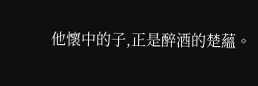他懷中的子,正是醉酒的楚蘊。